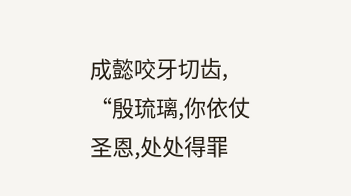成懿咬牙切齿,
“殷琉璃,你依仗圣恩,处处得罪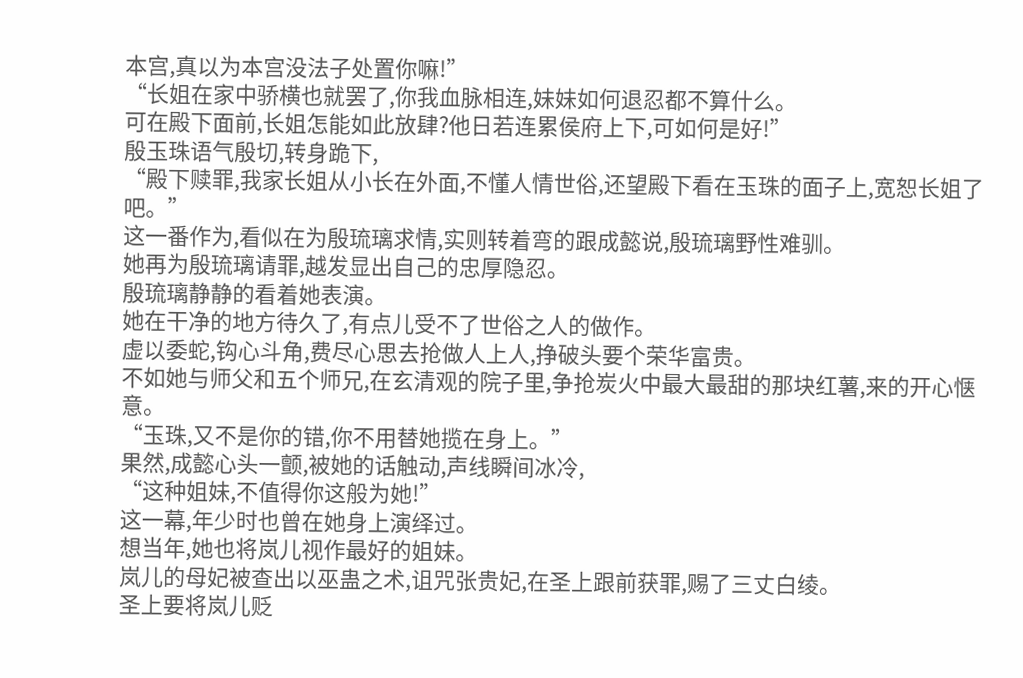本宫,真以为本宫没法子处置你嘛!”
“长姐在家中骄横也就罢了,你我血脉相连,妹妹如何退忍都不算什么。
可在殿下面前,长姐怎能如此放肆?他日若连累侯府上下,可如何是好!”
殷玉珠语气殷切,转身跪下,
“殿下赎罪,我家长姐从小长在外面,不懂人情世俗,还望殿下看在玉珠的面子上,宽恕长姐了吧。”
这一番作为,看似在为殷琉璃求情,实则转着弯的跟成懿说,殷琉璃野性难驯。
她再为殷琉璃请罪,越发显出自己的忠厚隐忍。
殷琉璃静静的看着她表演。
她在干净的地方待久了,有点儿受不了世俗之人的做作。
虚以委蛇,钩心斗角,费尽心思去抢做人上人,挣破头要个荣华富贵。
不如她与师父和五个师兄,在玄清观的院子里,争抢炭火中最大最甜的那块红薯,来的开心惬意。
“玉珠,又不是你的错,你不用替她揽在身上。”
果然,成懿心头一颤,被她的话触动,声线瞬间冰冷,
“这种姐妹,不值得你这般为她!”
这一幕,年少时也曾在她身上演绎过。
想当年,她也将岚儿视作最好的姐妹。
岚儿的母妃被查出以巫蛊之术,诅咒张贵妃,在圣上跟前获罪,赐了三丈白绫。
圣上要将岚儿贬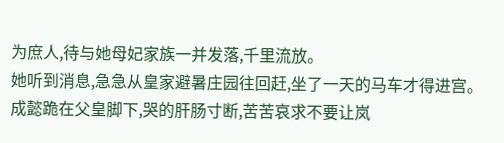为庶人,待与她母妃家族一并发落,千里流放。
她听到消息,急急从皇家避暑庄园往回赶,坐了一天的马车才得进宫。
成懿跪在父皇脚下,哭的肝肠寸断,苦苦哀求不要让岚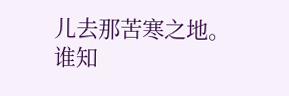儿去那苦寒之地。
谁知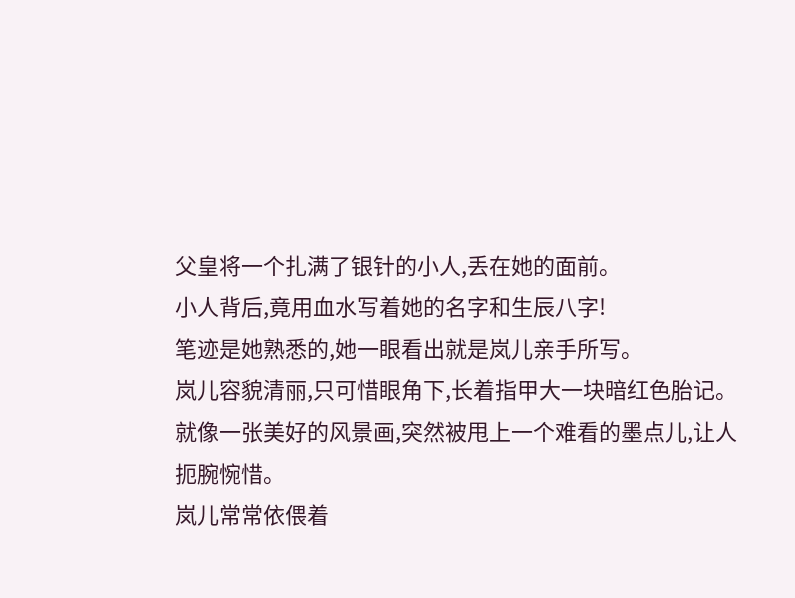父皇将一个扎满了银针的小人,丢在她的面前。
小人背后,竟用血水写着她的名字和生辰八字!
笔迹是她熟悉的,她一眼看出就是岚儿亲手所写。
岚儿容貌清丽,只可惜眼角下,长着指甲大一块暗红色胎记。
就像一张美好的风景画,突然被甩上一个难看的墨点儿,让人扼腕惋惜。
岚儿常常依偎着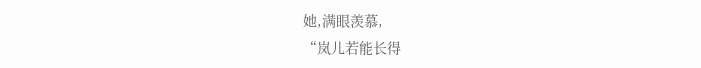她,满眼羡慕,
“岚儿若能长得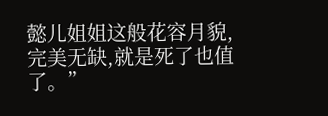懿儿姐姐这般花容月貌,完美无缺,就是死了也值了。”